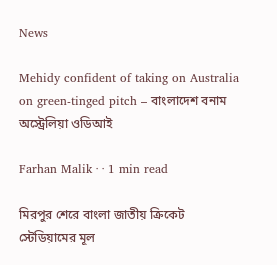News

Mehidy confident of taking on Australia on green-tinged pitch – বাংলাদেশ বনাম অস্ট্রেলিয়া ওডিআই

Farhan Malik · · 1 min read

মিরপুর শেরে বাংলা জাতীয় ক্রিকেট স্টেডিয়ামের মূল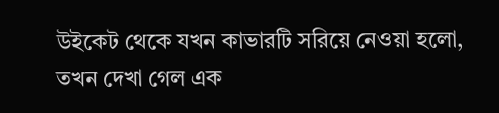উইকেট থেকে যখন কাভারটি সরিয়ে নেওয়া হলো, তখন দেখা গেল এক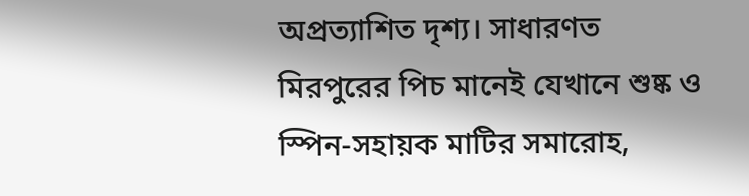অপ্রত্যাশিত দৃশ্য। সাধারণত মিরপুরের পিচ মানেই যেখানে শুষ্ক ও স্পিন-সহায়ক মাটির সমারোহ,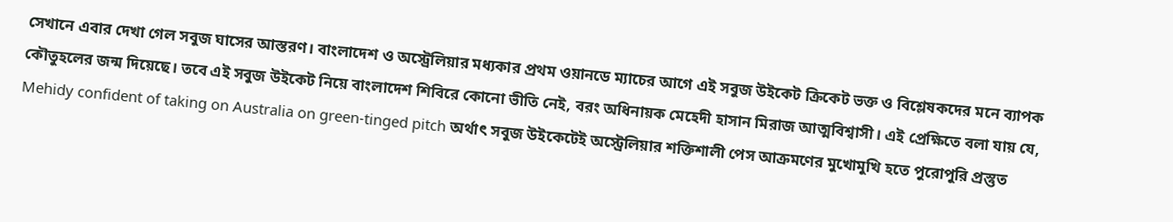সেখানে এবার দেখা গেল সবুজ ঘাসের আস্তরণ। বাংলাদেশ ও অস্ট্রেলিয়ার মধ্যকার প্রথম ওয়ানডে ম্যাচের আগে এই সবুজ উইকেট ক্রিকেট ভক্ত ও বিশ্লেষকদের মনে ব্যাপক কৌতুহলের জন্ম দিয়েছে। তবে এই সবুজ উইকেট নিয়ে বাংলাদেশ শিবিরে কোনো ভীতি নেই, বরং অধিনায়ক মেহেদী হাসান মিরাজ আত্মবিশ্বাসী। এই প্রেক্ষিতে বলা যায় যে, Mehidy confident of taking on Australia on green-tinged pitch অর্থাৎ সবুজ উইকেটেই অস্ট্রেলিয়ার শক্তিশালী পেস আক্রমণের মুখোমুখি হতে পুরোপুরি প্রস্তুত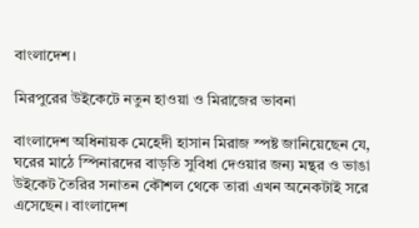বাংলাদেশ।

মিরপুরের উইকেটে নতুন হাওয়া ও মিরাজের ভাবনা

বাংলাদেশ অধিনায়ক মেহেদী হাসান মিরাজ স্পষ্ট জানিয়েছেন যে, ঘরের মাঠে স্পিনারদের বাড়তি সুবিধা দেওয়ার জন্য মন্থর ও ভাঙা উইকেট তৈরির সনাতন কৌশল থেকে তারা এখন অনেকটাই সরে এসেছেন। বাংলাদেশ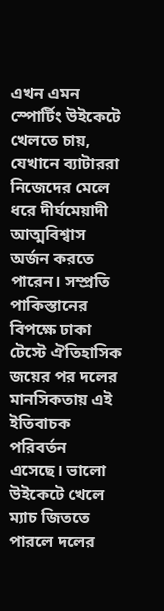এখন এমন স্পোর্টিং উইকেটে খেলতে চায়, যেখানে ব্যাটাররা নিজেদের মেলে ধরে দীর্ঘমেয়াদী আত্মবিশ্বাস অর্জন করতে পারেন। সম্প্রতি পাকিস্তানের বিপক্ষে ঢাকা টেস্টে ঐতিহাসিক জয়ের পর দলের মানসিকতায় এই ইতিবাচক পরিবর্তন এসেছে। ভালো উইকেটে খেলে ম্যাচ জিততে পারলে দলের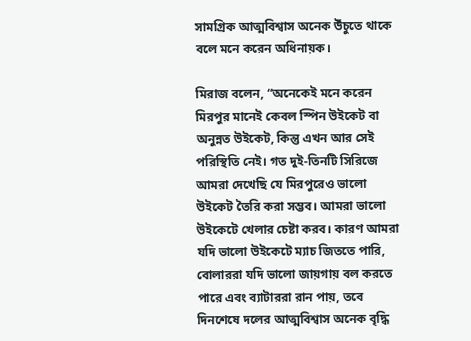সামগ্রিক আত্মবিশ্বাস অনেক উঁচুতে থাকে বলে মনে করেন অধিনায়ক।

মিরাজ বলেন, “অনেকেই মনে করেন মিরপুর মানেই কেবল স্পিন উইকেট বা অনুন্নত উইকেট, কিন্তু এখন আর সেই পরিস্থিতি নেই। গত দুই-তিনটি সিরিজে আমরা দেখেছি যে মিরপুরেও ভালো উইকেট তৈরি করা সম্ভব। আমরা ভালো উইকেটে খেলার চেষ্টা করব। কারণ আমরা যদি ভালো উইকেটে ম্যাচ জিততে পারি, বোলাররা যদি ভালো জায়গায় বল করতে পারে এবং ব্যাটাররা রান পায়, তবে দিনশেষে দলের আত্মবিশ্বাস অনেক বৃদ্ধি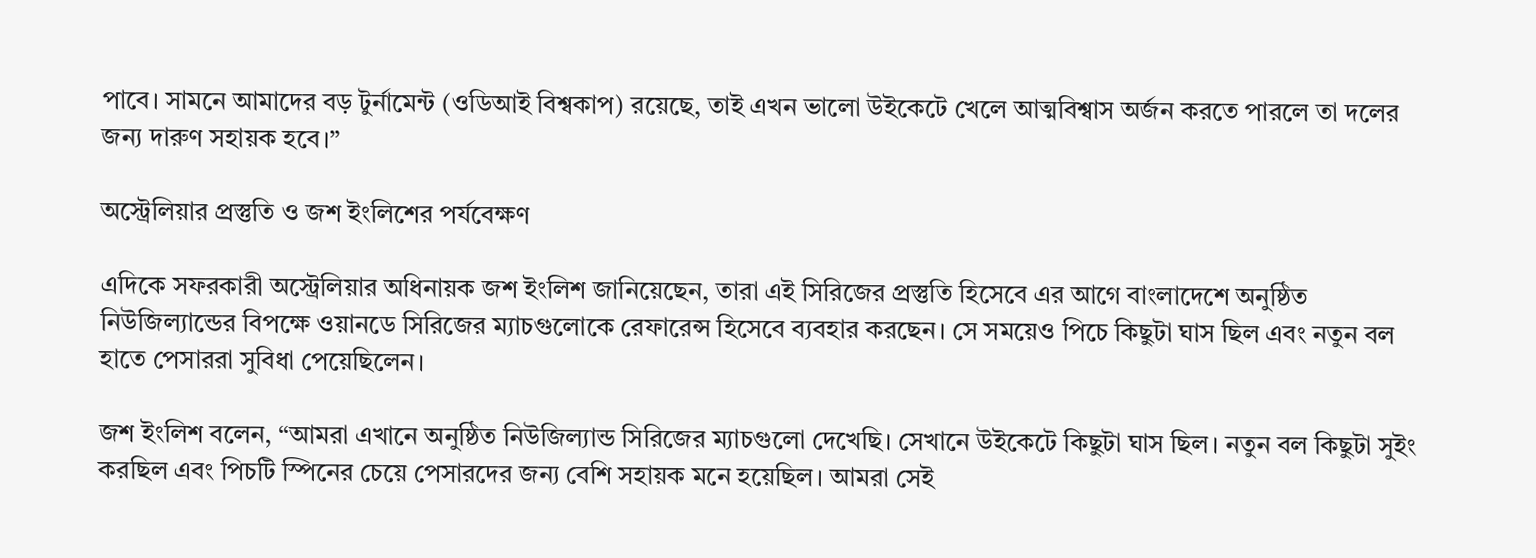পাবে। সামনে আমাদের বড় টুর্নামেন্ট (ওডিআই বিশ্বকাপ) রয়েছে, তাই এখন ভালো উইকেটে খেলে আত্মবিশ্বাস অর্জন করতে পারলে তা দলের জন্য দারুণ সহায়ক হবে।”

অস্ট্রেলিয়ার প্রস্তুতি ও জশ ইংলিশের পর্যবেক্ষণ

এদিকে সফরকারী অস্ট্রেলিয়ার অধিনায়ক জশ ইংলিশ জানিয়েছেন, তারা এই সিরিজের প্রস্তুতি হিসেবে এর আগে বাংলাদেশে অনুষ্ঠিত নিউজিল্যান্ডের বিপক্ষে ওয়ানডে সিরিজের ম্যাচগুলোকে রেফারেন্স হিসেবে ব্যবহার করছেন। সে সময়েও পিচে কিছুটা ঘাস ছিল এবং নতুন বল হাতে পেসাররা সুবিধা পেয়েছিলেন।

জশ ইংলিশ বলেন, “আমরা এখানে অনুষ্ঠিত নিউজিল্যান্ড সিরিজের ম্যাচগুলো দেখেছি। সেখানে উইকেটে কিছুটা ঘাস ছিল। নতুন বল কিছুটা সুইং করছিল এবং পিচটি স্পিনের চেয়ে পেসারদের জন্য বেশি সহায়ক মনে হয়েছিল। আমরা সেই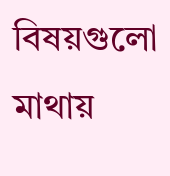বিষয়গুলো মাথায়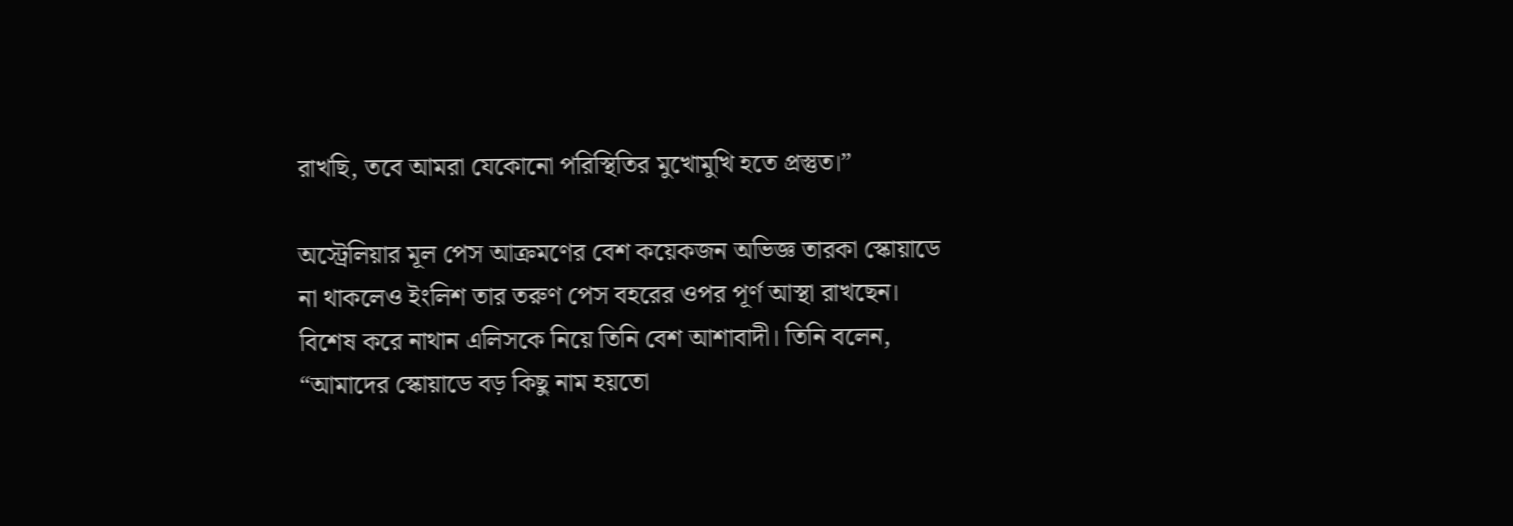রাখছি, তবে আমরা যেকোনো পরিস্থিতির মুখোমুখি হতে প্রস্তুত।”

অস্ট্রেলিয়ার মূল পেস আক্রমণের বেশ কয়েকজন অভিজ্ঞ তারকা স্কোয়াডে না থাকলেও ইংলিশ তার তরুণ পেস বহরের ওপর পূর্ণ আস্থা রাখছেন। বিশেষ করে নাথান এলিসকে নিয়ে তিনি বেশ আশাবাদী। তিনি বলেন, “আমাদের স্কোয়াডে বড় কিছু নাম হয়তো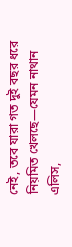নেই, তবে যারা গত দুই বছর ধরে নিয়মিত খেলছে—যেমন নাথান এলিস,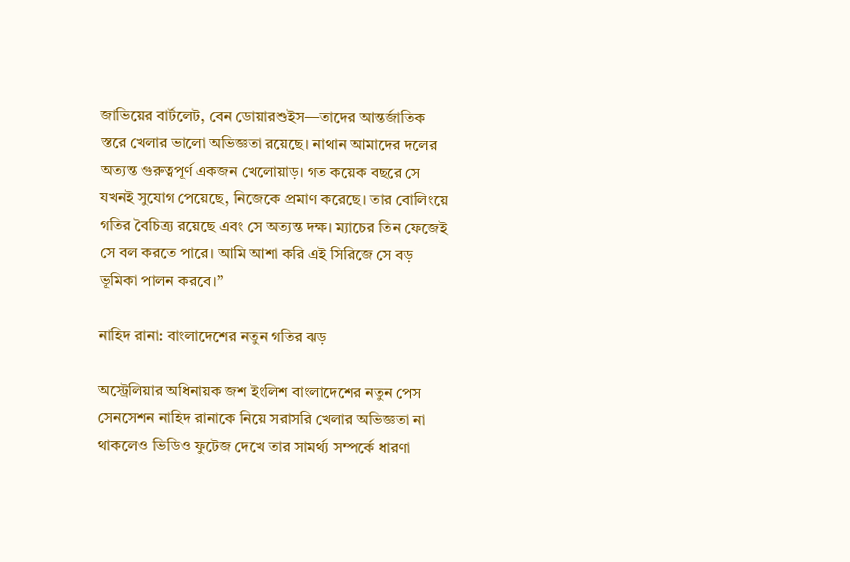জাভিয়ের বার্টলেট, বেন ডোয়ারশুইস—তাদের আন্তর্জাতিক স্তরে খেলার ভালো অভিজ্ঞতা রয়েছে। নাথান আমাদের দলের অত্যন্ত গুরুত্বপূর্ণ একজন খেলোয়াড়। গত কয়েক বছরে সে যখনই সুযোগ পেয়েছে, নিজেকে প্রমাণ করেছে। তার বোলিংয়ে গতির বৈচিত্র্য রয়েছে এবং সে অত্যন্ত দক্ষ। ম্যাচের তিন ফেজেই সে বল করতে পারে। আমি আশা করি এই সিরিজে সে বড় ভূমিকা পালন করবে।”

নাহিদ রানা: বাংলাদেশের নতুন গতির ঝড়

অস্ট্রেলিয়ার অধিনায়ক জশ ইংলিশ বাংলাদেশের নতুন পেস সেনসেশন নাহিদ রানাকে নিয়ে সরাসরি খেলার অভিজ্ঞতা না থাকলেও ভিডিও ফুটেজ দেখে তার সামর্থ্য সম্পর্কে ধারণা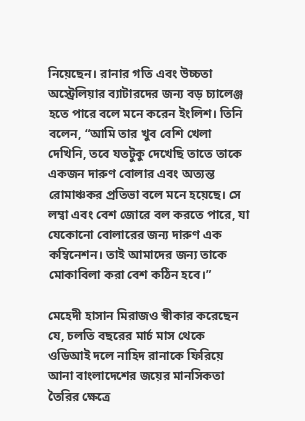নিয়েছেন। রানার গতি এবং উচ্চতা অস্ট্রেলিয়ার ব্যাটারদের জন্য বড় চ্যালেঞ্জ হতে পারে বলে মনে করেন ইংলিশ। তিনি বলেন, “আমি তার খুব বেশি খেলা দেখিনি, তবে যতটুকু দেখেছি তাতে তাকে একজন দারুণ বোলার এবং অত্যন্ত রোমাঞ্চকর প্রতিভা বলে মনে হয়েছে। সে লম্বা এবং বেশ জোরে বল করতে পারে, যা যেকোনো বোলারের জন্য দারুণ এক কম্বিনেশন। তাই আমাদের জন্য তাকে মোকাবিলা করা বেশ কঠিন হবে।”

মেহেদী হাসান মিরাজও স্বীকার করেছেন যে, চলতি বছরের মার্চ মাস থেকে ওডিআই দলে নাহিদ রানাকে ফিরিয়ে আনা বাংলাদেশের জয়ের মানসিকতা তৈরির ক্ষেত্রে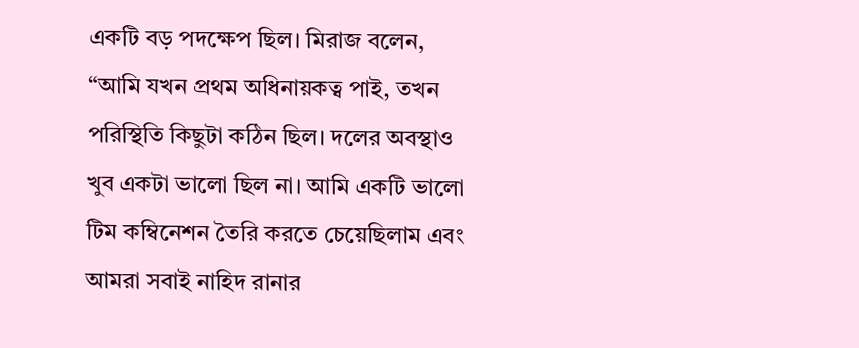একটি বড় পদক্ষেপ ছিল। মিরাজ বলেন, “আমি যখন প্রথম অধিনায়কত্ব পাই, তখন পরিস্থিতি কিছুটা কঠিন ছিল। দলের অবস্থাও খুব একটা ভালো ছিল না। আমি একটি ভালো টিম কম্বিনেশন তৈরি করতে চেয়েছিলাম এবং আমরা সবাই নাহিদ রানার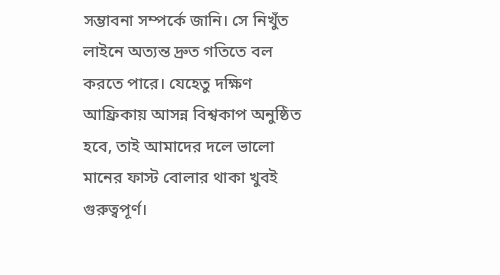সম্ভাবনা সম্পর্কে জানি। সে নিখুঁত লাইনে অত্যন্ত দ্রুত গতিতে বল করতে পারে। যেহেতু দক্ষিণ আফ্রিকায় আসন্ন বিশ্বকাপ অনুষ্ঠিত হবে, তাই আমাদের দলে ভালো মানের ফাস্ট বোলার থাকা খুবই গুরুত্বপূর্ণ।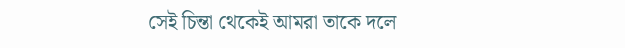সেই চিন্তা থেকেই আমরা তাকে দলে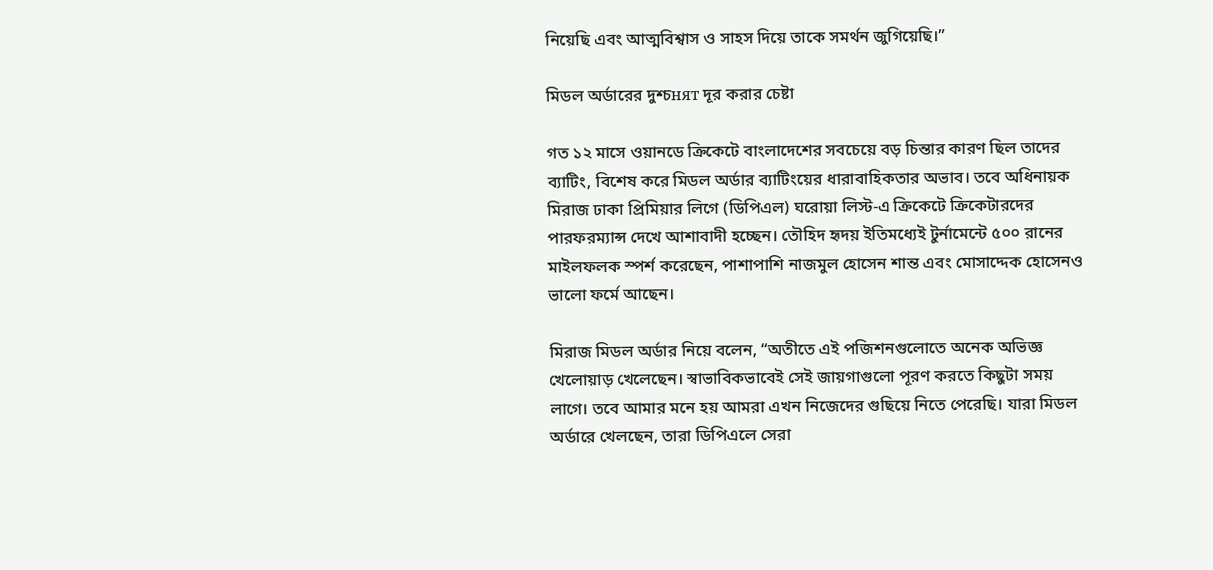নিয়েছি এবং আত্মবিশ্বাস ও সাহস দিয়ে তাকে সমর্থন জুগিয়েছি।”

মিডল অর্ডারের দুশ্চнят দূর করার চেষ্টা

গত ১২ মাসে ওয়ানডে ক্রিকেটে বাংলাদেশের সবচেয়ে বড় চিন্তার কারণ ছিল তাদের ব্যাটিং, বিশেষ করে মিডল অর্ডার ব্যাটিংয়ের ধারাবাহিকতার অভাব। তবে অধিনায়ক মিরাজ ঢাকা প্রিমিয়ার লিগে (ডিপিএল) ঘরোয়া লিস্ট-এ ক্রিকেটে ক্রিকেটারদের পারফরম্যান্স দেখে আশাবাদী হচ্ছেন। তৌহিদ হৃদয় ইতিমধ্যেই টুর্নামেন্টে ৫০০ রানের মাইলফলক স্পর্শ করেছেন, পাশাপাশি নাজমুল হোসেন শান্ত এবং মোসাদ্দেক হোসেনও ভালো ফর্মে আছেন।

মিরাজ মিডল অর্ডার নিয়ে বলেন, “অতীতে এই পজিশনগুলোতে অনেক অভিজ্ঞ খেলোয়াড় খেলেছেন। স্বাভাবিকভাবেই সেই জায়গাগুলো পূরণ করতে কিছুটা সময় লাগে। তবে আমার মনে হয় আমরা এখন নিজেদের গুছিয়ে নিতে পেরেছি। যারা মিডল অর্ডারে খেলছেন, তারা ডিপিএলে সেরা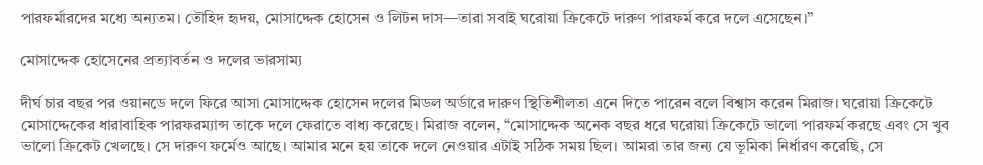পারফর্মারদের মধ্যে অন্যতম। তৌহিদ হৃদয়, মোসাদ্দেক হোসেন ও লিটন দাস—তারা সবাই ঘরোয়া ক্রিকেটে দারুণ পারফর্ম করে দলে এসেছেন।”

মোসাদ্দেক হোসেনের প্রত্যাবর্তন ও দলের ভারসাম্য

দীর্ঘ চার বছর পর ওয়ানডে দলে ফিরে আসা মোসাদ্দেক হোসেন দলের মিডল অর্ডারে দারুণ স্থিতিশীলতা এনে দিতে পারেন বলে বিশ্বাস করেন মিরাজ। ঘরোয়া ক্রিকেটে মোসাদ্দেকের ধারাবাহিক পারফরম্যান্স তাকে দলে ফেরাতে বাধ্য করেছে। মিরাজ বলেন, “মোসাদ্দেক অনেক বছর ধরে ঘরোয়া ক্রিকেটে ভালো পারফর্ম করছে এবং সে খুব ভালো ক্রিকেট খেলছে। সে দারুণ ফর্মেও আছে। আমার মনে হয় তাকে দলে নেওয়ার এটাই সঠিক সময় ছিল। আমরা তার জন্য যে ভূমিকা নির্ধারণ করেছি, সে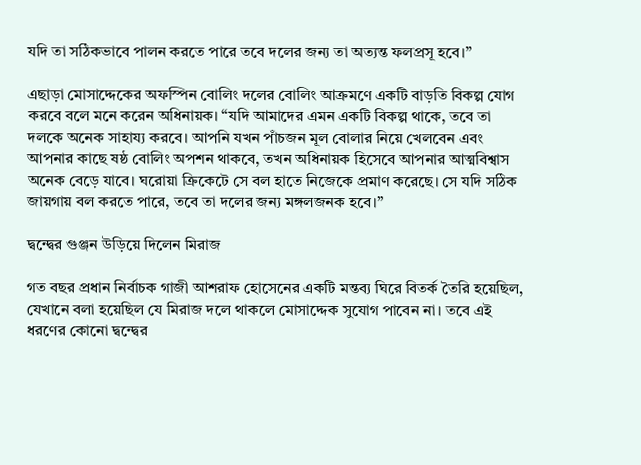যদি তা সঠিকভাবে পালন করতে পারে তবে দলের জন্য তা অত্যন্ত ফলপ্রসূ হবে।”

এছাড়া মোসাদ্দেকের অফস্পিন বোলিং দলের বোলিং আক্রমণে একটি বাড়তি বিকল্প যোগ করবে বলে মনে করেন অধিনায়ক। “যদি আমাদের এমন একটি বিকল্প থাকে, তবে তা দলকে অনেক সাহায্য করবে। আপনি যখন পাঁচজন মূল বোলার নিয়ে খেলবেন এবং আপনার কাছে ষষ্ঠ বোলিং অপশন থাকবে, তখন অধিনায়ক হিসেবে আপনার আত্মবিশ্বাস অনেক বেড়ে যাবে। ঘরোয়া ক্রিকেটে সে বল হাতে নিজেকে প্রমাণ করেছে। সে যদি সঠিক জায়গায় বল করতে পারে, তবে তা দলের জন্য মঙ্গলজনক হবে।”

দ্বন্দ্বের গুঞ্জন উড়িয়ে দিলেন মিরাজ

গত বছর প্রধান নির্বাচক গাজী আশরাফ হোসেনের একটি মন্তব্য ঘিরে বিতর্ক তৈরি হয়েছিল, যেখানে বলা হয়েছিল যে মিরাজ দলে থাকলে মোসাদ্দেক সুযোগ পাবেন না। তবে এই ধরণের কোনো দ্বন্দ্বের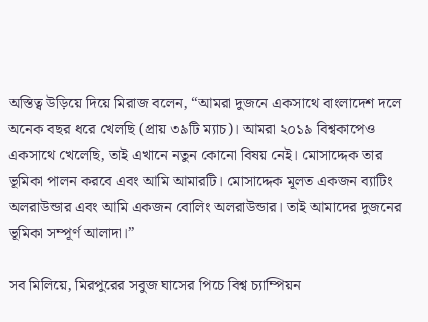অস্তিত্ব উড়িয়ে দিয়ে মিরাজ বলেন, “আমরা দুজনে একসাথে বাংলাদেশ দলে অনেক বছর ধরে খেলছি (প্রায় ৩৯টি ম্যাচ)। আমরা ২০১৯ বিশ্বকাপেও একসাথে খেলেছি, তাই এখানে নতুন কোনো বিষয় নেই। মোসাদ্দেক তার ভূমিকা পালন করবে এবং আমি আমারটি। মোসাদ্দেক মূলত একজন ব্যাটিং অলরাউন্ডার এবং আমি একজন বোলিং অলরাউন্ডার। তাই আমাদের দুজনের ভূমিকা সম্পূর্ণ আলাদা।”

সব মিলিয়ে, মিরপুরের সবুজ ঘাসের পিচে বিশ্ব চ্যাম্পিয়ন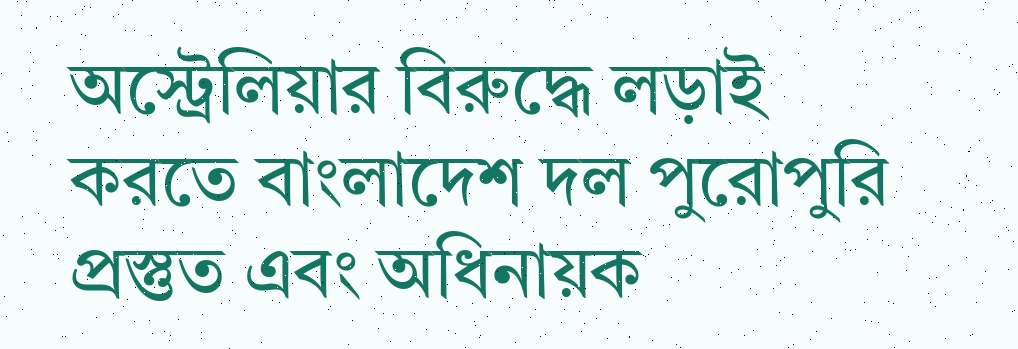অস্ট্রেলিয়ার বিরুদ্ধে লড়াই করতে বাংলাদেশ দল পুরোপুরি প্রস্তুত এবং অধিনায়ক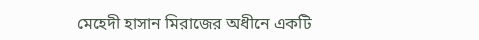মেহেদী হাসান মিরাজের অধীনে একটি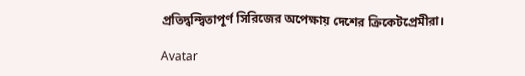প্রতিদ্বন্দ্বিতাপূর্ণ সিরিজের অপেক্ষায় দেশের ক্রিকেটপ্রেমীরা।

Avatar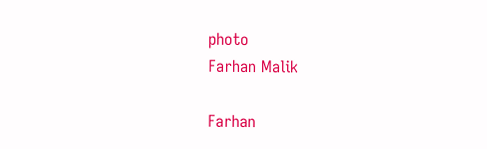photo
Farhan Malik

Farhan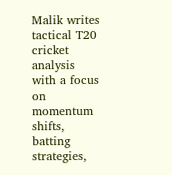Malik writes tactical T20 cricket analysis with a focus on momentum shifts, batting strategies,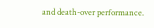and death-over performance.